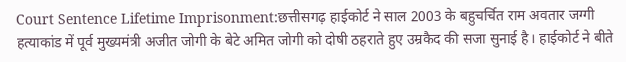Court Sentence Lifetime Imprisonment:छत्तीसगढ़ हाईकोर्ट ने साल 2003 के बहुचर्चित राम अवतार जग्गी हत्याकांड में पूर्व मुख्यमंत्री अजीत जोगी के बेटे अमित जोगी को दोषी ठहराते हुए उम्रकैद की सजा सुनाई है। हाईकोर्ट ने बीते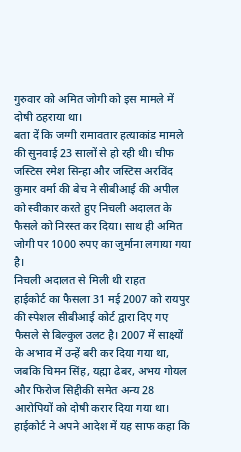गुरुवार को अमित जोगी को इस मामले में दोषी ठहराया था।
बता दें कि जग्गी रामावतार हत्याकांड मामले की सुनवाई 23 सालों से हो रही थी। चीफ जस्टिस रमेश सिन्हा और जस्टिस अरविंद कुमार वर्मा की बेच ने सीबीआई की अपील को स्वीकार करते हुए निचली अदालत के फैसले को निरस्त कर दिया। साथ ही अमित जोगी पर 1000 रुपए का जुर्माना लगाया गया है।
निचली अदालत से मिली थी राहत
हाईकोर्ट का फैसला 31 मई 2007 को रायपुर की स्पेशल सीबीआई कोर्ट द्वारा दिए गए फैसले से बिल्कुल उलट है। 2007 में साक्ष्यों के अभाव में उन्हें बरी कर दिया गया था, जबकि चिमन सिंह, यह्मा ढेबर, अभय गोयल और फिरोज सिद्दीकी समेत अन्य 28 आरोपियों को दोषी करार दिया गया था। हाईकोर्ट ने अपने आदेश में यह साफ कहा कि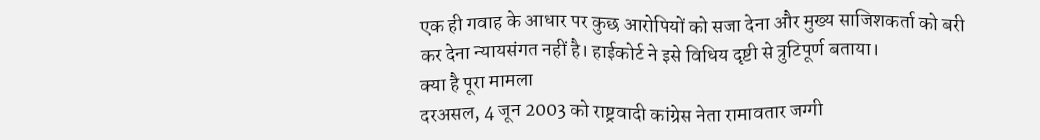एक ही गवाह के आधार पर कुछ आरोपियों को सजा देना और मुख्य साजिशकर्ता को बरी कर देना न्यायसंगत नहीं है। हाईकोर्ट ने इसे विधिय दृष्टी से त्रुटिपूर्ण बताया।
क्या है पूरा मामला
दरअसल, 4 जून 2003 को राष्ट्रवादी कांग्रेस नेता रामावतार जग्गी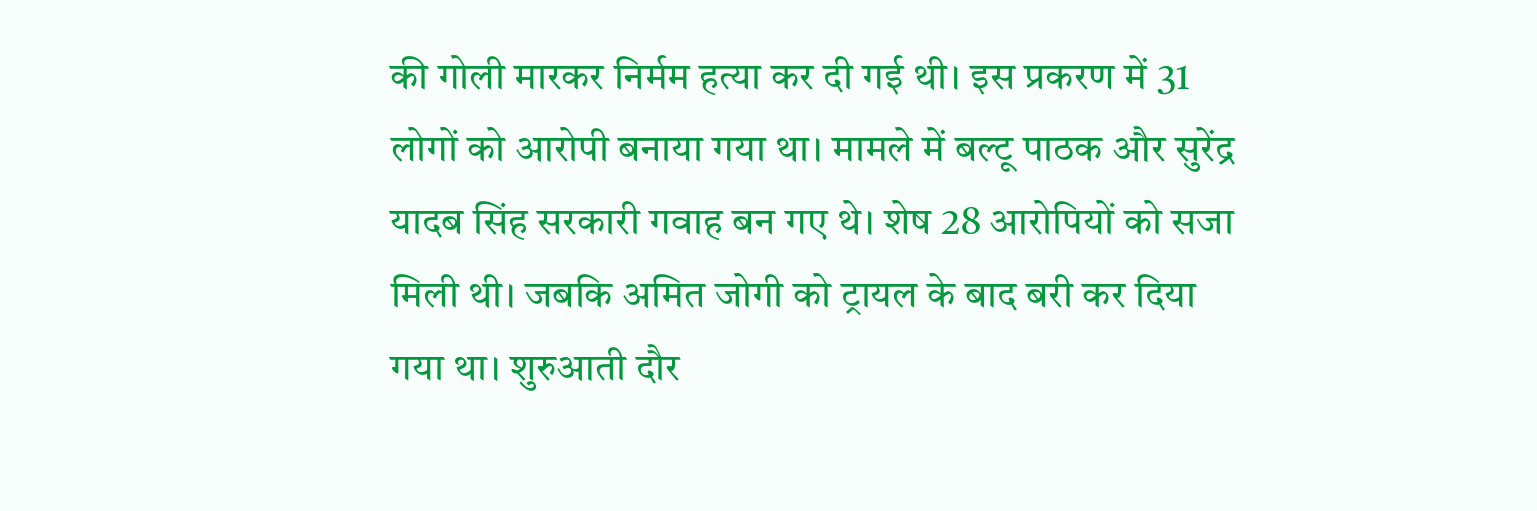की गोली मारकर निर्मम हत्या कर दी गई थी। इस प्रकरण में 31 लोगों को आरोपी बनाया गया था। मामले में बल्टू पाठक और सुरेंद्र यादब सिंह सरकारी गवाह बन गए थे। शेष 28 आरोपियों को सजा मिली थी। जबकि अमित जोगी को ट्रायल के बाद बरी कर दिया गया था। शुरुआती दौर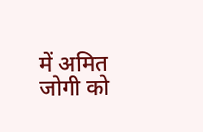में अमित जोगी को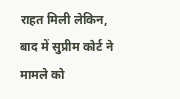राहत मिली लेकिन, बाद में सुप्रीम कोर्ट ने मामले को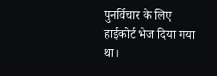पुनर्विचार के लिए हाईकोर्ट भेज दिया गया था।